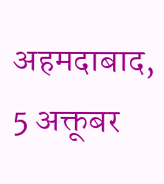अहमदाबाद, 5 अक्तूबर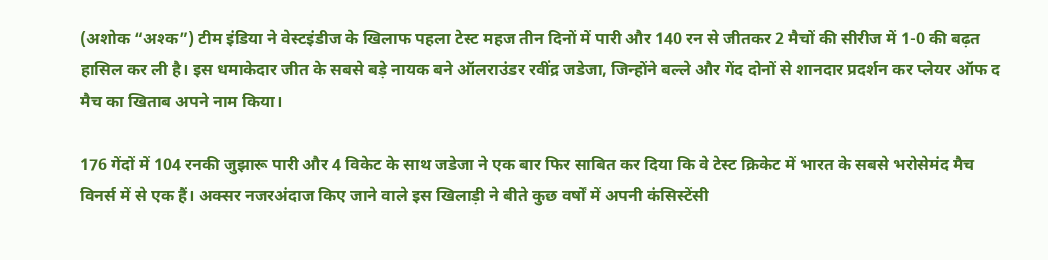(अशोक “अश्क”) टीम इंडिया ने वेस्टइंडीज के खिलाफ पहला टेस्ट महज तीन दिनों में पारी और 140 रन से जीतकर 2 मैचों की सीरीज में 1-0 की बढ़त हासिल कर ली है। इस धमाकेदार जीत के सबसे बड़े नायक बने ऑलराउंडर रवींद्र जडेजा, जिन्होंने बल्ले और गेंद दोनों से शानदार प्रदर्शन कर प्लेयर ऑफ द मैच का खिताब अपने नाम किया।

176 गेंदों में 104 रनकी जुझारू पारी और 4 विकेट के साथ जडेजा ने एक बार फिर साबित कर दिया कि वे टेस्ट क्रिकेट में भारत के सबसे भरोसेमंद मैच विनर्स में से एक हैं। अक्सर नजरअंदाज किए जाने वाले इस खिलाड़ी ने बीते कुछ वर्षों में अपनी कंसिस्टेंसी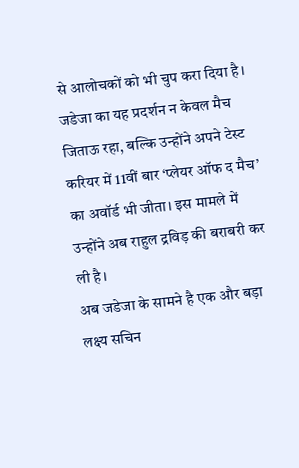से आलोचकों को भी चुप करा दिया है।
जडेजा का यह प्रदर्शन न केवल मैच जिताऊ रहा, बल्कि उन्होंने अपने टेस्ट करियर में 11वीं बार ‘प्लेयर ऑफ द मैच’ का अवॉर्ड भी जीता। इस मामले में उन्होंने अब राहुल द्रविड़ की बराबरी कर ली है।
अब जडेजा के सामने है एक और बड़ा लक्ष्य सचिन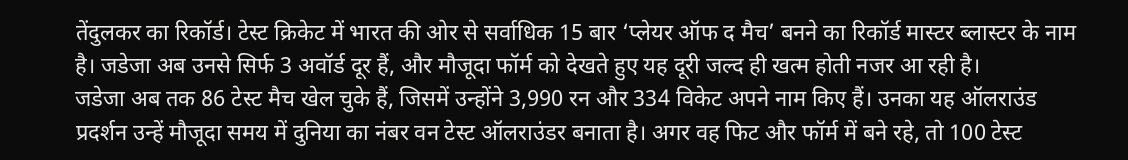तेंदुलकर का रिकॉर्ड। टेस्ट क्रिकेट में भारत की ओर से सर्वाधिक 15 बार ‘प्लेयर ऑफ द मैच’ बनने का रिकॉर्ड मास्टर ब्लास्टर के नाम है। जडेजा अब उनसे सिर्फ 3 अवॉर्ड दूर हैं, और मौजूदा फॉर्म को देखते हुए यह दूरी जल्द ही खत्म होती नजर आ रही है।
जडेजा अब तक 86 टेस्ट मैच खेल चुके हैं, जिसमें उन्होंने 3,990 रन और 334 विकेट अपने नाम किए हैं। उनका यह ऑलराउंड प्रदर्शन उन्हें मौजूदा समय में दुनिया का नंबर वन टेस्ट ऑलराउंडर बनाता है। अगर वह फिट और फॉर्म में बने रहे, तो 100 टेस्ट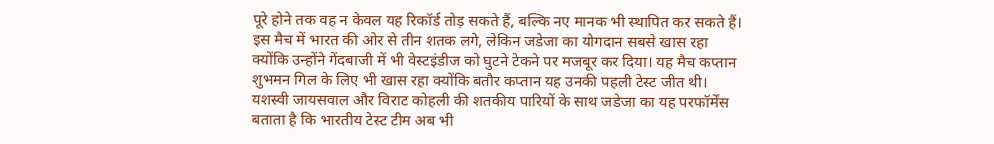पूरे होने तक वह न केवल यह रिकॉर्ड तोड़ सकते हैं, बल्कि नए मानक भी स्थापित कर सकते हैं।
इस मैच में भारत की ओर से तीन शतक लगे, लेकिन जडेजा का योगदान सबसे खास रहा क्योंकि उन्होंने गेंदबाजी में भी वेस्टइंडीज को घुटने टेकने पर मजबूर कर दिया। यह मैच कप्तान शुभमन गिल के लिए भी खास रहा क्योंकि बतौर कप्तान यह उनकी पहली टेस्ट जीत थी।
यशस्वी जायसवाल और विराट कोहली की शतकीय पारियों के साथ जडेजा का यह परफॉर्मेंस बताता है कि भारतीय टेस्ट टीम अब भी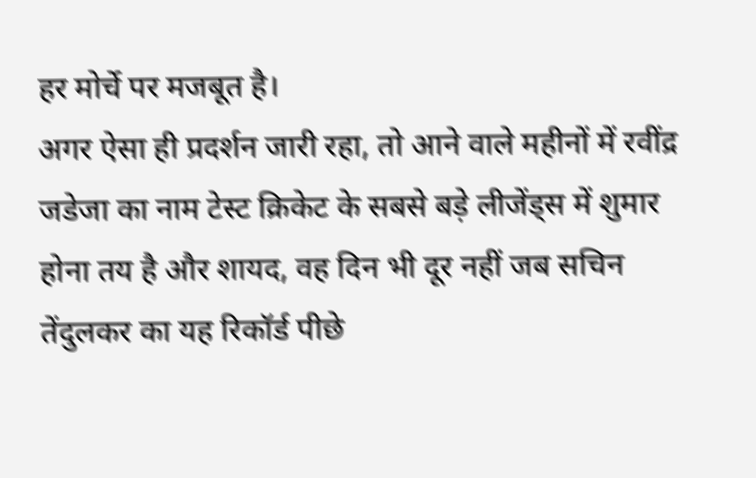हर मोर्चे पर मजबूत है।
अगर ऐसा ही प्रदर्शन जारी रहा, तो आने वाले महीनों में रवींद्र जडेजा का नाम टेस्ट क्रिकेट के सबसे बड़े लीजेंड्स में शुमार होना तय है और शायद, वह दिन भी दूर नहीं जब सचिन तेंदुलकर का यह रिकॉर्ड पीछे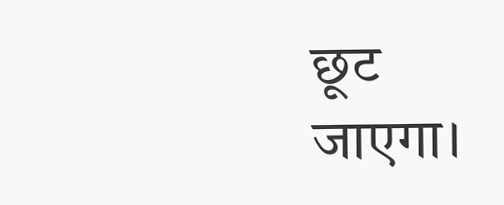छूट जाएगा।